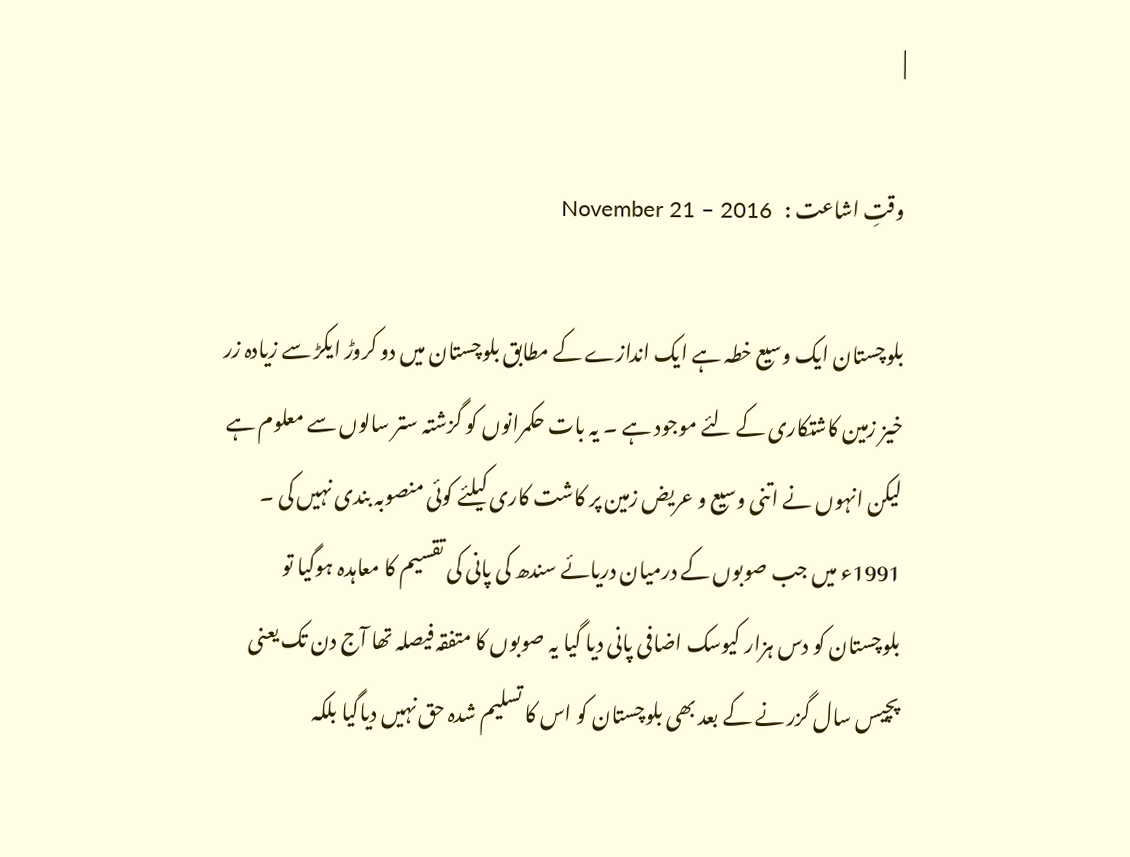|

وقتِ اشاعت :   November 21 – 2016

بلوچستان ایک وسیع خطہ ہے ایک اندازے کے مطابق بلوچستان میں دو کروڑ ایکڑ سے زیادہ زر خیز زمین کاشتکاری کے لئے موجود ہے ۔ یہ بات حکمرانوں کو گزشتہ ستر سالوں سے معلوم ہے لیکن انہوں نے اتنی وسیع و عریض زمین پر کاشت کاری کیلئے کوئی منصوبہ بندی نہیں کی ۔ 1991ء میں جب صوبوں کے درمیان دریائے سندھ کی پانی کی تقسیم کا معاہدہ ہوگیا تو بلوچستان کو دس ہزار کیوسک اضافی پانی دیا گیا یہ صوبوں کا متفقہ فیصلہ تھا آج دن تک یعنی پچیس سال گزر نے کے بعد بھی بلوچستان کو اس کا تسلیم شدہ حق نہیں دیاگیا بلکہ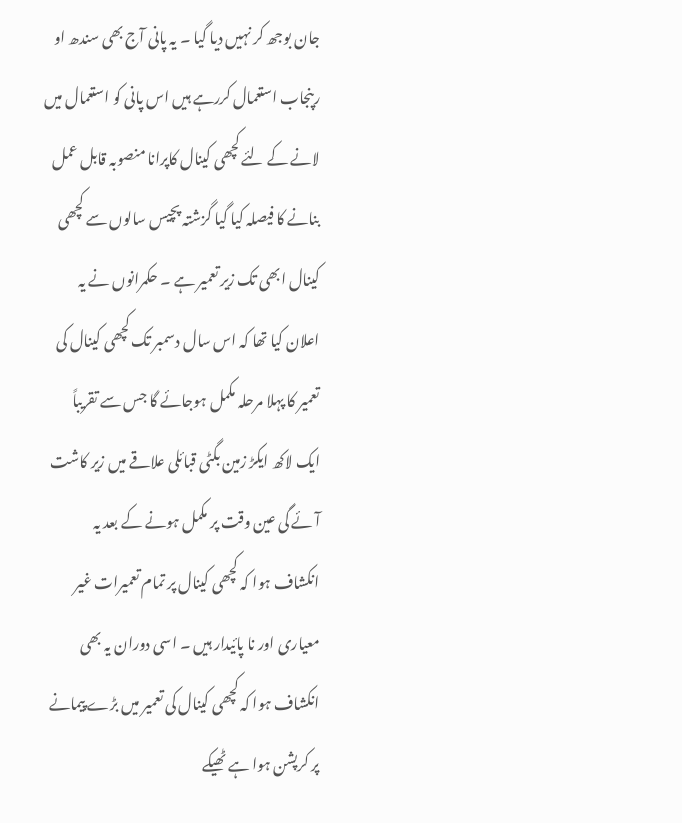جان بوجھ کر نہیں دیا گیا ۔ یہ پانی آج بھی سندھ او رپنجاب استعمال کررہے ہیں اس پانی کو استعمال میں لانے کے لئے کچھی کینال کاپرانا منصوبہ قابل عمل بنانے کا فیصلہ کیا گیا گزشتہ پچیس سالوں سے کچھی کینال ابھی تک زیر تعمیر ہے ۔ حکمرانوں نے یہ اعلان کیا تھا کہ اس سال دسمبر تک کچھی کینال کی تعمیر کا پہلا مرحلہ مکمل ہوجائے گا جس سے تقریباً ایک لاکھ ایکڑ زمین بگٹی قبائلی علاقے میں زیر کاشت آئے گی عین وقت پر مکمل ہونے کے بعد یہ انکشاف ہوا کہ کچھی کینال پر تمام تعمیرات غیر معیاری اور نا پائیدار ہیں ۔ اسی دوران یہ بھی انکشاف ہوا کہ کچھی کینال کی تعمیر میں بڑے پیمانے پر کرپشن ہوا ہے ٹھیکے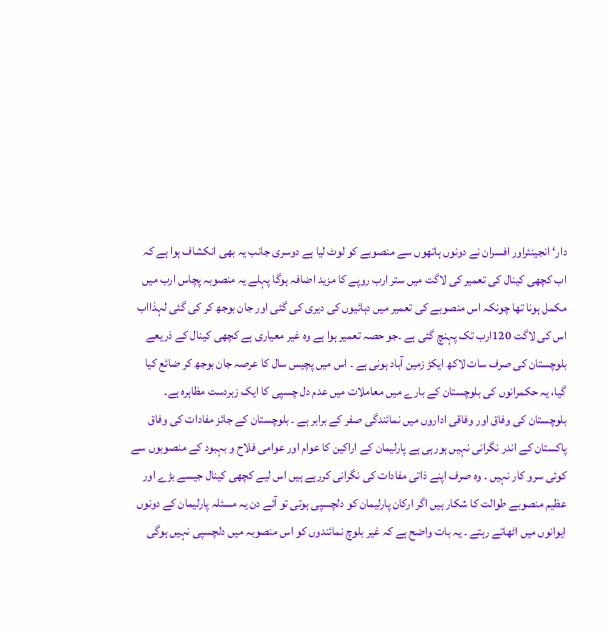دار‘ انجینئراور افسران نے دونوں ہاتھوں سے منصوبے کو لوٹ لیا ہے دوسری جانب یہ بھی انکشاف ہوا ہے کہ اب کچھی کینال کی تعمیر کی لاگت میں ستر ارب روپے کا مزید اضافہ ہوگا پہلے یہ منصوبہ پچاس ارب میں مکمل ہونا تھا چونکہ اس منصوبے کی تعمیر میں دہائیوں کی دیری کی گئی اور جان بوجھ کر کی گئی لہذااب اس کی لاگت 120ارب تک پہنچ گئی ہے ۔جو حصہ تعمیر ہوا ہے وہ غیر معیاری ہے کچھی کینال کے ذریعے بلوچستان کی صرف سات لاکھ ایکڑ زمین آباد ہونی ہے ۔ اس میں پچیس سال کا عرصہ جان بوجھ کر ضائع کیا گیا، یہ حکمرانوں کی بلوچستان کے بارے میں معاملات میں عدم دل چسپی کا ایک زبردست مظاہرہ ہے۔ بلوچستان کی وفاق اور وفاقی اداروں میں نمائندگی صفر کے برابر ہے ۔ بلوچستان کے جائز مفادات کی وفاق پاکستان کے اندر نگرانی نہیں ہورہی ہے پارلیمان کے اراکین کا عوام اور عوامی فلاح و بہبود کے منصوبوں سے کوئی سرو کار نہیں ۔ وہ صرف اپنے ذاتی مفادات کی نگرانی کررہے ہیں اس لیے کچھی کینال جیسے بڑے اور عظیم منصوبے طوالت کا شکار ہیں اگر ارکان پارلیمان کو دلچسپی ہوتی تو آئے دن یہ مسئلہ پارلیمان کے دونوں ایوانوں میں اٹھاتے رہتے ۔ یہ بات واضح ہے کہ غیر بلوچ نمائندوں کو اس منصوبہ میں دلچسپی نہیں ہوگی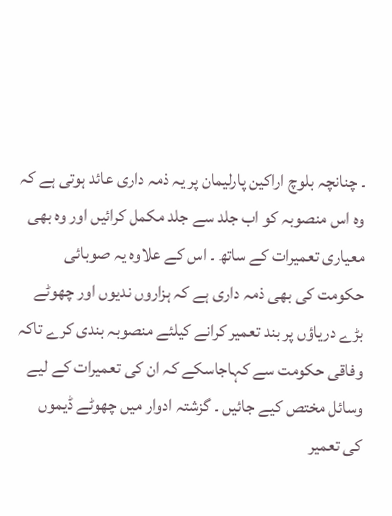۔ چنانچہ بلوچ اراکین پارلیمان پر یہ ذمہ داری عائد ہوتی ہے کہ وہ اس منصوبہ کو اب جلد سے جلد مکمل کرائیں اور وہ بھی معیاری تعمیرات کے ساتھ ۔ اس کے علاوہ یہ صوبائی حکومت کی بھی ذمہ داری ہے کہ ہزاروں ندیوں اور چھوٹے بڑے دریاؤں پر بند تعمیر کرانے کیلئے منصوبہ بندی کرے تاکہ وفاقی حکومت سے کہاجاسکے کہ ان کی تعمیرات کے لیے وسائل مختص کیے جائیں ۔ گزشتہ ادوار میں چھوٹے ڈیموں کی تعمیر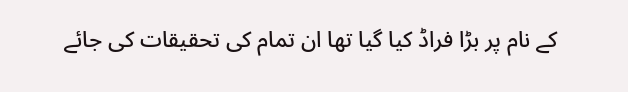کے نام پر بڑا فراڈ کیا گیا تھا ان تمام کی تحقیقات کی جائے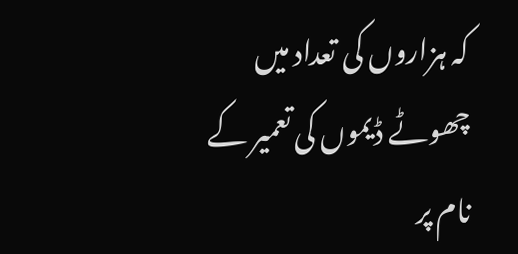کہ ہزاروں کی تعداد میں چھوٹے ڈیموں کی تعمیر کے نام پر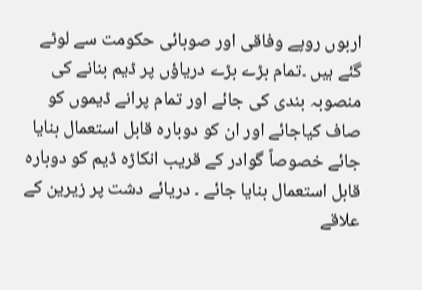اربوں روپے وفاقی اور صوبائی حکومت سے لوٹے گئے ہیں ۔تمام بڑے بڑے دریاؤں پر ڈیم بنانے کی منصوبہ بندی کی جائے اور تمام پرانے ڈیموں کو صاف کیاجائے اور ان کو دوبارہ قابل استعمال بنایا جائے خصوصاً گوادر کے قریب انکاڑہ ڈیم کو دوبارہ قابل استعمال بنایا جائے ۔ دریائے دشت پر زیرین کے علاقے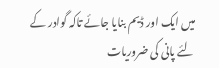میں ایک اور ڈیم بنایا جائے تاکہ گوادر کے لئے پانی کی ضروریات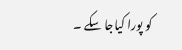کو پورا کیاجا سکے ۔